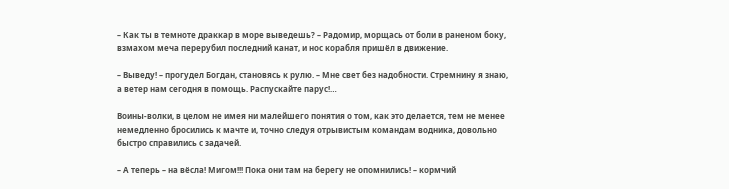– Как ты в темноте драккар в море выведешь? – Радомир, морщась от боли в раненом боку, взмахом меча перерубил последний канат, и нос корабля пришёл в движение.

– Выведу! – прогудел Богдан, становясь к рулю. – Мне свет без надобности. Стремнину я знаю, а ветер нам сегодня в помощь. Распускайте парус!…

Воины-волки, в целом не имея ни малейшего понятия о том, как это делается, тем не менее немедленно бросились к мачте и, точно следуя отрывистым командам водника, довольно быстро справились с задачей.

– А теперь – на вёсла! Мигом!!! Пока они там на берегу не опомнились! – кормчий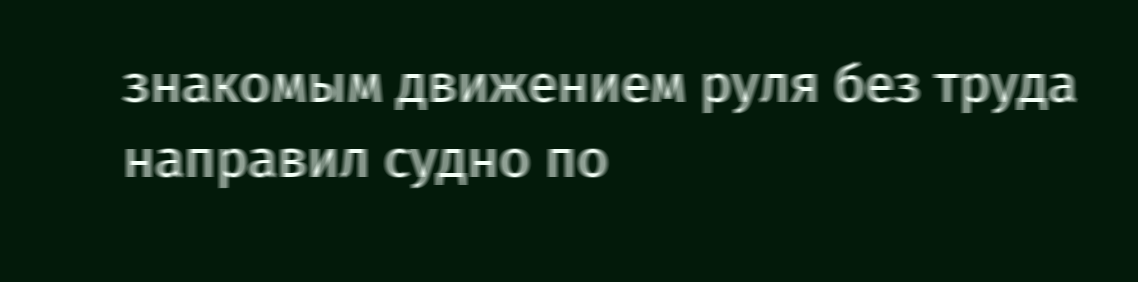знакомым движением руля без труда направил судно по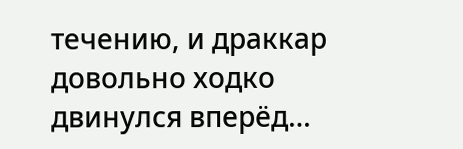течению, и драккар довольно ходко двинулся вперёд…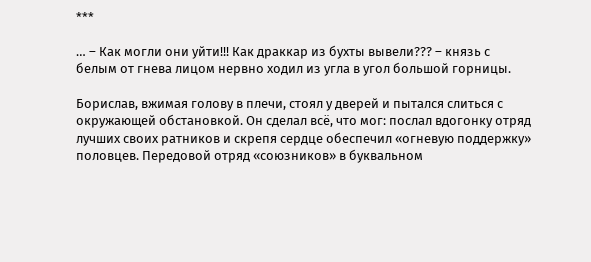***

… – Как могли они уйти!!! Как драккар из бухты вывели??? – князь с белым от гнева лицом нервно ходил из угла в угол большой горницы.

Борислав, вжимая голову в плечи, стоял у дверей и пытался слиться с окружающей обстановкой. Он сделал всё, что мог: послал вдогонку отряд лучших своих ратников и скрепя сердце обеспечил «огневую поддержку» половцев. Передовой отряд «союзников» в буквальном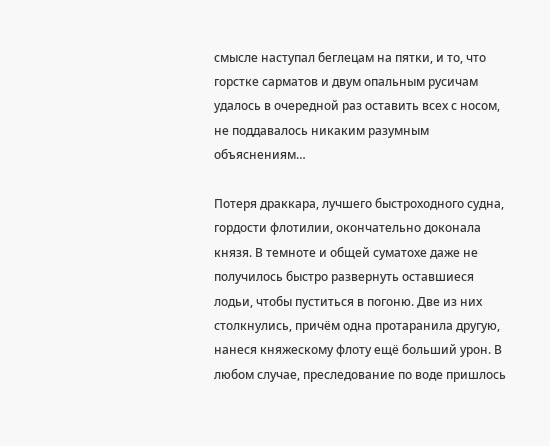смысле наступал беглецам на пятки, и то, что горстке сарматов и двум опальным русичам удалось в очередной раз оставить всех с носом, не поддавалось никаким разумным объяснениям…

Потеря драккара, лучшего быстроходного судна, гордости флотилии, окончательно доконала князя. В темноте и общей суматохе даже не получилось быстро развернуть оставшиеся лодьи, чтобы пуститься в погоню. Две из них столкнулись, причём одна протаранила другую, нанеся княжескому флоту ещё больший урон. В любом случае, преследование по воде пришлось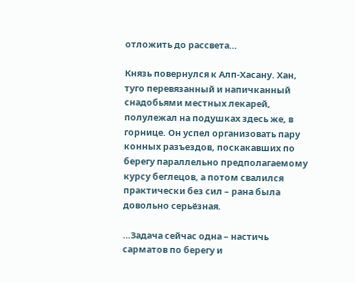отложить до рассвета…

Князь повернулся к Алп-Хасану. Хан, туго перевязанный и напичканный снадобьями местных лекарей, полулежал на подушках здесь же, в горнице. Он успел организовать пару конных разъездов, поскакавших по берегу параллельно предполагаемому курсу беглецов, а потом свалился практически без сил – рана была довольно серьёзная.

…Задача сейчас одна – настичь сарматов по берегу и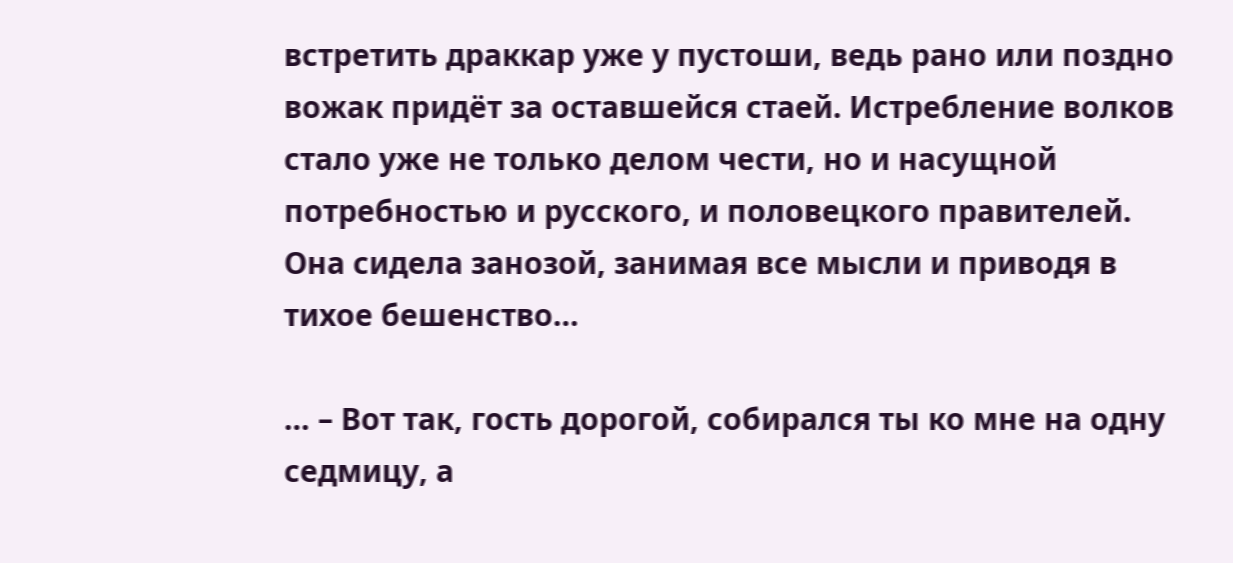встретить драккар уже у пустоши, ведь рано или поздно вожак придёт за оставшейся стаей. Истребление волков стало уже не только делом чести, но и насущной потребностью и русского, и половецкого правителей. Она сидела занозой, занимая все мысли и приводя в тихое бешенство…

… – Вот так, гость дорогой, собирался ты ко мне на одну седмицу, а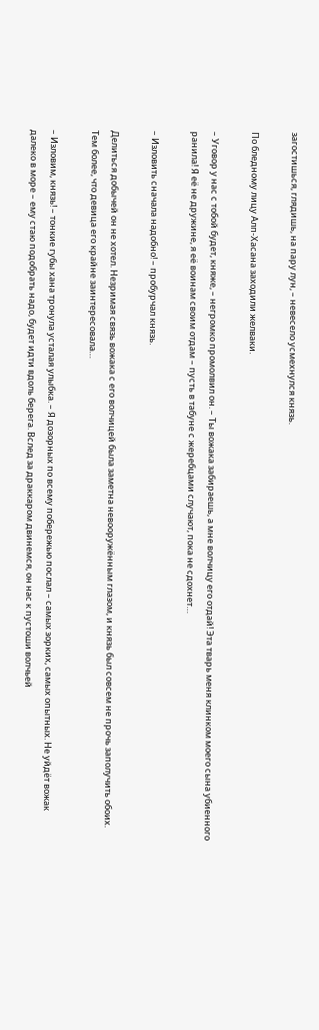загостишься, глядишь, на пару лун, – невесело усмехнулся князь.

По бледному лицу Алп-Хасана заходили желваки.

– Уговор у нас с тобой будет, княже, – негромко промолвил он. – Ты вожака забираешь, а мне волчицу его отдай! Эта тварь меня клинком моего сына убиенного ранила! Я её не дружине, я её воинам своим отдам – пусть в табуне с жеребцами случают, пока не сдохнет…

– Изловить сначала надобно! – пробурчал князь.

Делиться добычей он не хотел. Незримая связь вожака с его волчицей была заметна невооружённым глазом, и князь был совсем не прочь заполучить обоих. Тем более, что девица его крайне заинтересовала…

– Изловим, князь! – тонкие губы хана тронула усталая улыбка. – Я дозорных по всему побережью послал – самых зорких, самых опытных. Не уйдёт вожак далеко в море – ему стаю подобрать надо, будет идти вдоль берега. Вслед за драккаром двинемся, он нас к пустоши волчьей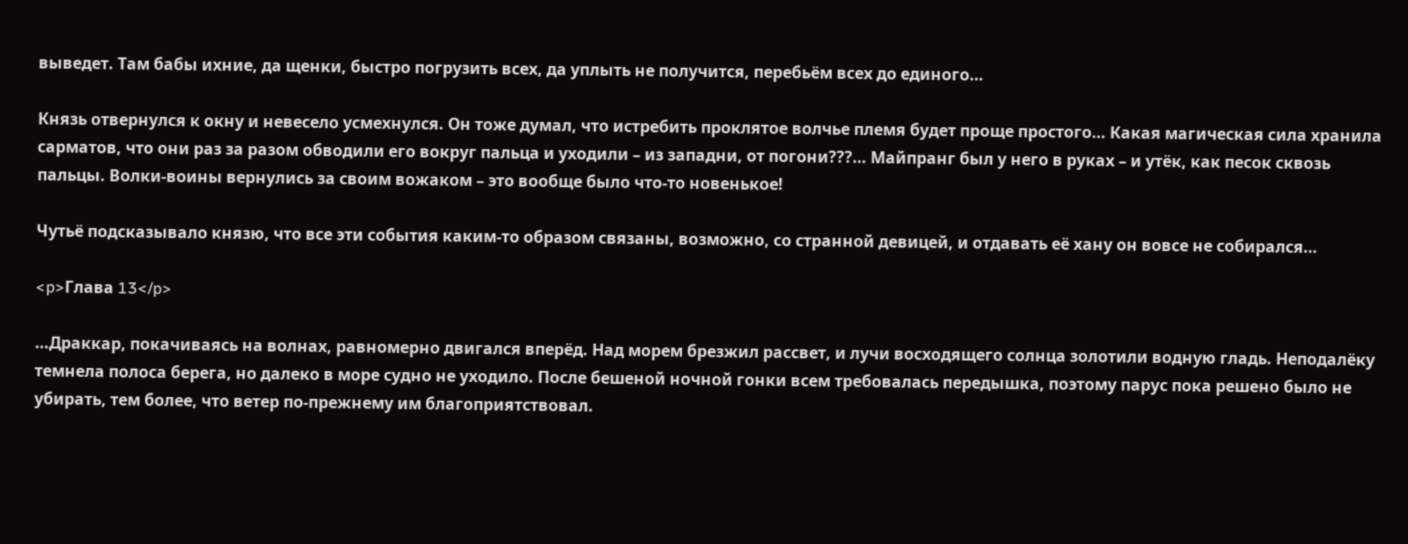выведет. Там бабы ихние, да щенки, быстро погрузить всех, да уплыть не получится, перебьём всех до единого…

Князь отвернулся к окну и невесело усмехнулся. Он тоже думал, что истребить проклятое волчье племя будет проще простого… Какая магическая сила хранила сарматов, что они раз за разом обводили его вокруг пальца и уходили – из западни, от погони???… Майпранг был у него в руках – и утёк, как песок сквозь пальцы. Волки-воины вернулись за своим вожаком – это вообще было что-то новенькое!

Чутьё подсказывало князю, что все эти события каким-то образом связаны, возможно, со странной девицей, и отдавать её хану он вовсе не собирался…

<p>Глава 13</p>

…Драккар, покачиваясь на волнах, равномерно двигался вперёд. Над морем брезжил рассвет, и лучи восходящего солнца золотили водную гладь. Неподалёку темнела полоса берега, но далеко в море судно не уходило. После бешеной ночной гонки всем требовалась передышка, поэтому парус пока решено было не убирать, тем более, что ветер по-прежнему им благоприятствовал.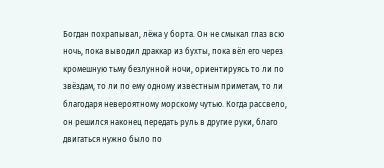Богдан похрапывал, лёжа у борта. Он не смыкал глаз всю ночь, пока выводил драккар из бухты, пока вёл его через кромешную тьму безлунной ночи, ориентируясь то ли по звёздам, то ли по ему одному известным приметам, то ли благодаря невероятному морскому чутью. Когда рассвело, он решился наконец передать руль в другие руки, благо двигаться нужно было по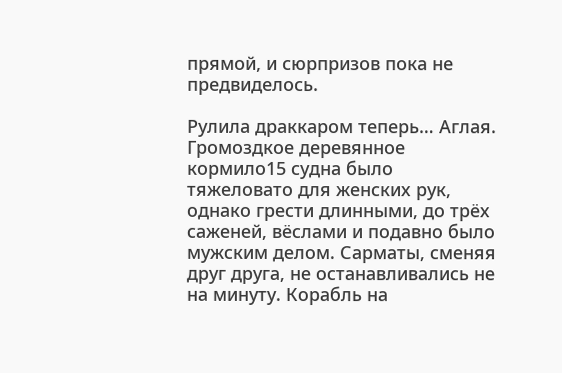прямой, и сюрпризов пока не предвиделось.

Рулила драккаром теперь… Аглая. Громоздкое деревянное кормило15 судна было тяжеловато для женских рук, однако грести длинными, до трёх саженей, вёслами и подавно было мужским делом. Сарматы, сменяя друг друга, не останавливались не на минуту. Корабль на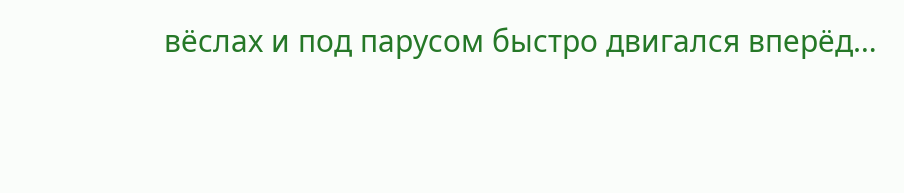вёслах и под парусом быстро двигался вперёд…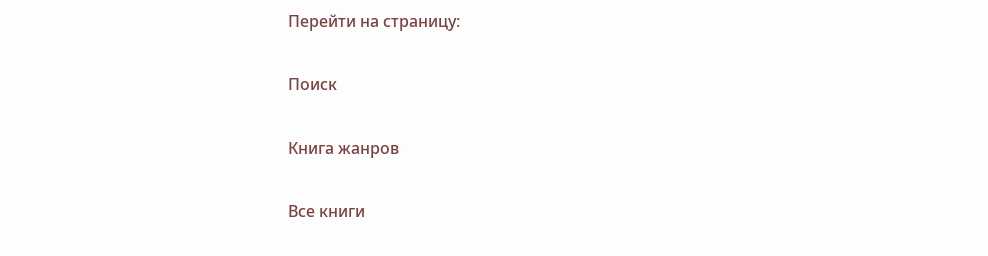Перейти на страницу:

Поиск

Книга жанров

Все книги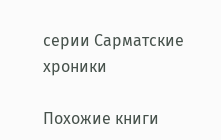серии Сарматские хроники

Похожие книги